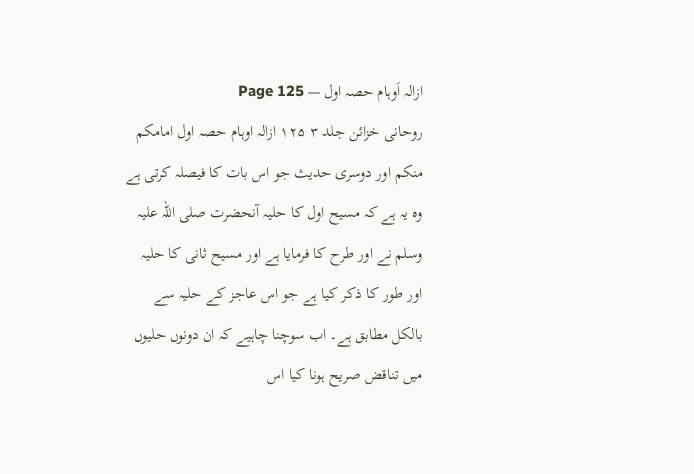ازالہ اَوہام حصہ اول — Page 125
روحانی خزائن جلد ۳ ۱۲۵ ازالہ اوہام حصہ اول امامکم منکم اور دوسری حدیث جو اس بات کا فیصلہ کرتی ہے وہ یہ ہے کہ مسیح اول کا حلیہ آنحضرت صلی اللہ علیہ وسلم نے اور طرح کا فرمایا ہے اور مسیح ثانی کا حلیہ اور طور کا ذکر کیا ہے جو اس عاجز کے حلیہ سے بالکل مطابق ہے۔ اب سوچنا چاہیے کہ ان دونوں حلیوں میں تناقض صریح ہونا کیا اس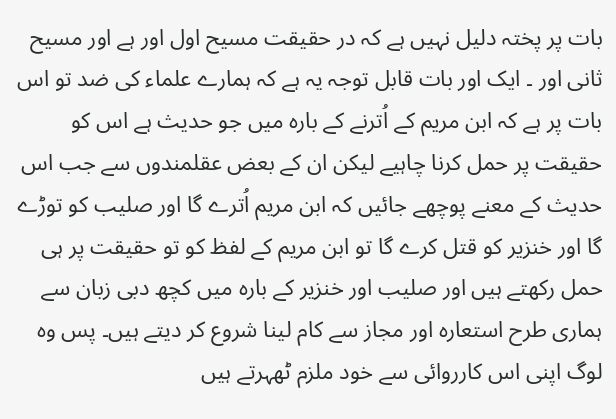بات پر پختہ دلیل نہیں ہے کہ در حقیقت مسیح اول اور ہے اور مسیح ثانی اور ۔ ایک اور بات قابل توجہ یہ ہے کہ ہمارے علماء کی ضد تو اس بات پر ہے کہ ابن مریم کے اُترنے کے بارہ میں جو حدیث ہے اس کو حقیقت پر حمل کرنا چاہیے لیکن ان کے بعض عقلمندوں سے جب اس حدیث کے معنے پوچھے جائیں کہ ابن مریم اُترے گا اور صلیب کو توڑے گا اور خنزیر کو قتل کرے گا تو ابن مریم کے لفظ کو تو حقیقت پر ہی حمل رکھتے ہیں اور صلیب اور خنزیر کے بارہ میں کچھ دبی زبان سے ہماری طرح استعارہ اور مجاز سے کام لینا شروع کر دیتے ہیں۔ پس وہ لوگ اپنی اس کارروائی سے خود ملزم ٹھہرتے ہیں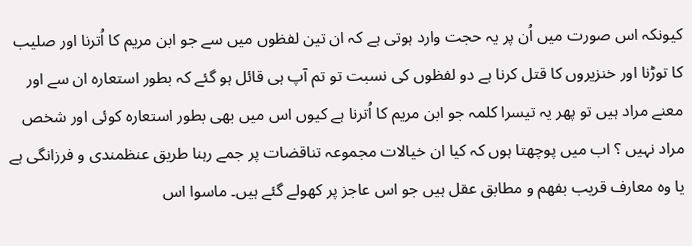کیونکہ اس صورت میں اُن پر یہ حجت وارد ہوتی ہے کہ ان تین لفظوں میں سے جو ابن مریم کا اُترنا اور صلیب کا توڑنا اور خنزیروں کا قتل کرنا ہے دو لفظوں کی نسبت تو تم آپ ہی قائل ہو گئے کہ بطور استعارہ ان سے اور معنے مراد ہیں تو پھر یہ تیسرا کلمہ جو ابن مریم کا اُترنا ہے کیوں اس میں بھی بطور استعارہ کوئی اور شخص مراد نہیں ؟ اب میں پوچھتا ہوں کہ کیا ان خیالات مجموعہ تناقضات پر جمے رہنا طریق عنظمندی و فرزانگی ہے یا وہ معارف قريب بفهم و مطابق عقل ہیں جو اس عاجز پر کھولے گئے ہیں۔ ماسوا اس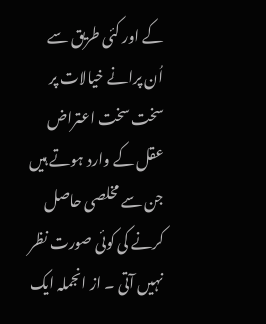کے اور کئی طریق سے اُن پرانے خیالات پر سخت سخت اعتراض عقل کے وارد ہوتے ہیں جن سے مخلصی حاصل کرنے کی کوئی صورت نظر نہیں آتی ۔ از انجملہ ایک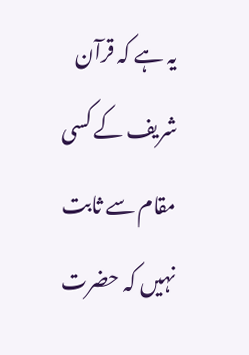یہ ہے کہ قرآن شریف کے کسی مقام سے ثابت نہیں کہ حضرت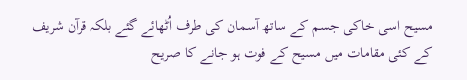مسیح اسی خاکی جسم کے ساتھ آسمان کی طرف اُٹھائے گئے بلکہ قرآن شریف کے کئی مقامات میں مسیح کے فوت ہو جانے کا صریح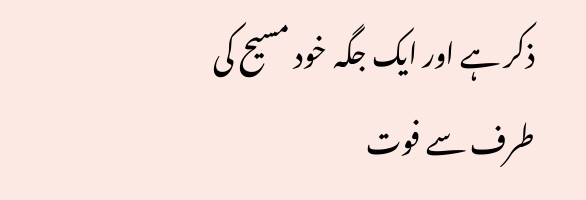ذکر ہے اور ایک جگہ خود مسیح کی طرف سے فوت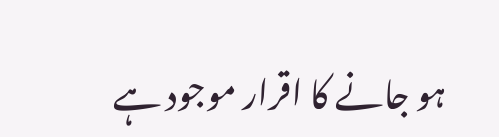ہو جانے کا اقرار موجود ہے